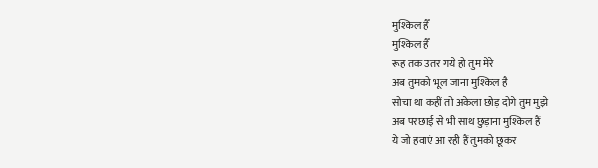मुश्किल हैँ
मुश्किल हैँ
रूह तक उतर गये हो तुम मेरे
अब तुमको भूल जाना मुश्किल है
सोचा था कहीं तो अकेला छोड़ दोगे तुम मुझे
अब परछाई से भी साथ छुड़ाना मुश्किल हैं
ये जो हवाएं आ रही हैं तुमको छूकर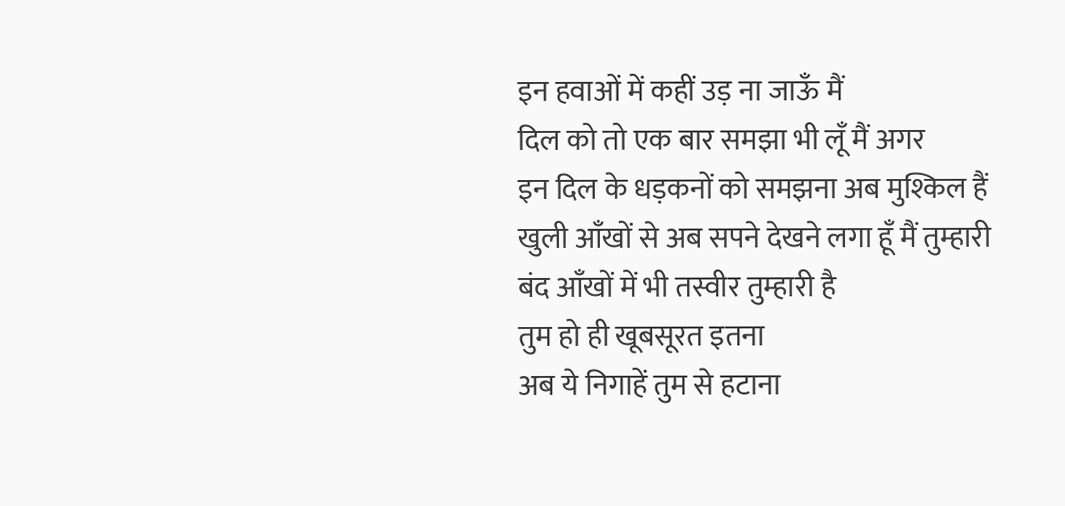इन हवाओं में कहीं उड़ ना जाऊँ मैं
दिल को तो एक बार समझा भी लूँ मैं अगर
इन दिल के धड़कनों को समझना अब मुश्किल हैं
खुली आँखों से अब सपने देखने लगा हूँ मैं तुम्हारी
बंद आँखों में भी तस्वीर तुम्हारी है
तुम हो ही खूबसूरत इतना
अब ये निगाहें तुम से हटाना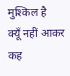मुश्किल है
क्यूँ नहीं आकर कह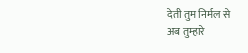देती तुम निर्मल से
अब तुम्हारे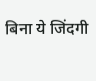बिना ये जिंदगी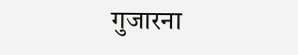गुजारना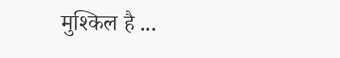मुश्किल है ...